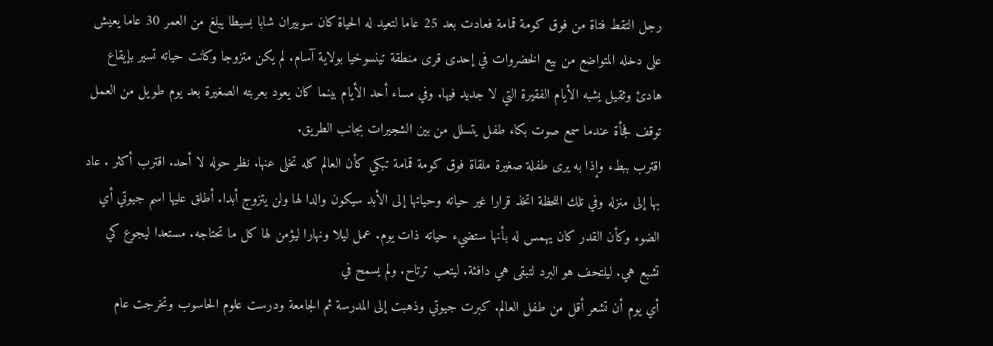رجل التقط فتاة من فوق كومة قمامة فعادت بعد 25 عاما لتعيد له الحياة كان سوبيران شابا بسيطا يبلغ من العمر 30 عاما يعيش على دخله المتواضع من بيع الخضروات في إحدى قرى منطقة تينسوخيا بولاية آسام. لم يكن متزوجا وكانت حياته تسير بإيقاع هادئ وثقيل يشبه الأيام الفقيرة التي لا جديد فيها. وفي مساء أحد الأيام بينما كان يعود بعربته الصغيرة بعد يوم طويل من العمل توقف فجأة عندما سمع صوت بكاء طفل يتسلل من بين الشجيرات بجانب الطريق.
اقترب ببطء وإذا به يرى طفلة صغيرة ملقاة فوق كومة قمامة تبكي كأن العالم كله تخلى عنها. نظر حوله لا أحد. اقترب أكثر . عاد بها إلى منزله وفي تلك اللحظة اتخذ قرارا غير حياته وحياتها إلى الأبد سيكون والدا لها ولن يتزوج أبدا. أطلق عليها اسم جيوتي أي الضوء وكأن القدر كان يهمس له بأنها ستضيء حياته ذات يوم. عمل ليلا ونهارا ليؤمن لها كل ما تحتاجه. مستعدا ليجوع كي تشبع هي. ليلتحف هو البرد لتبقى هي دافئة. ليتعب ترتاح. ولم يسمح في
أي يوم أن تشعر أقل من طفل العالم. كبرت جيوتي وذهبت إلى المدرسة ثم الجامعة ودرست علوم الحاسوب وتخرجت عام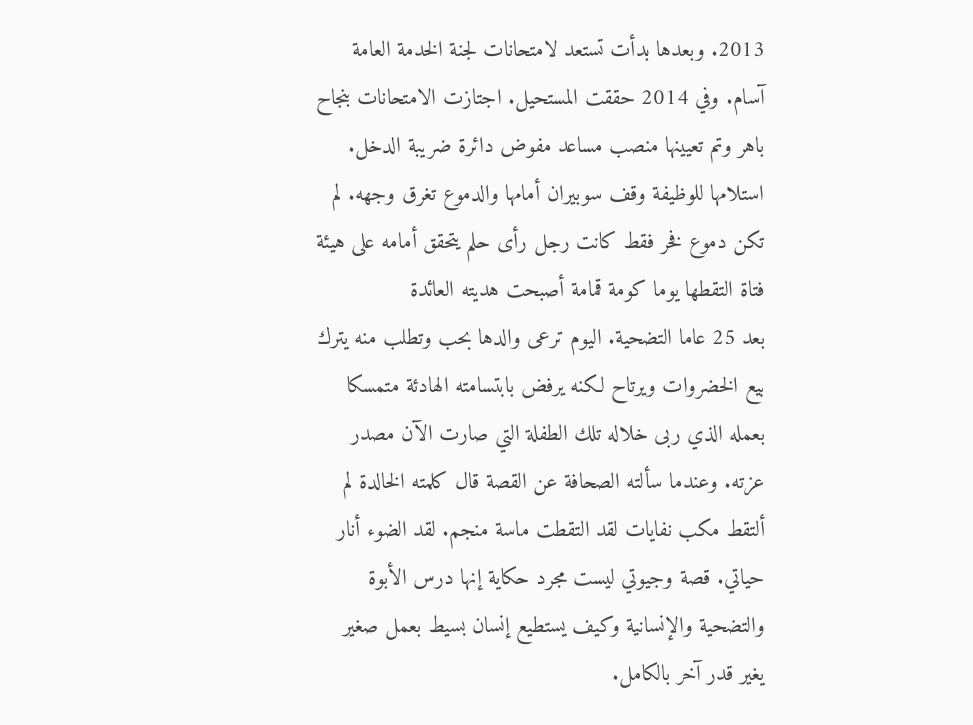2013. وبعدها بدأت تستعد لامتحانات لجنة الخدمة العامة آسام. وفي 2014 حققت المستحيل. اجتازت الامتحانات بنجاح باهر وتم تعيينها منصب مساعد مفوض دائرة ضريبة الدخل. استلامها للوظيفة وقف سوبيران أمامها والدموع تغرق وجهه. لم تكن دموع فخر فقط كانت رجل رأى حلم يتحقق أمامه على هيئة فتاة التقطها يوما كومة قمامة أصبحت هديته العائدة
بعد 25 عاما التضحية. اليوم ترعى والدها بحب وتطلب منه يترك بيع الخضروات ويرتاح لكنه يرفض بابتسامته الهادئة متمسكا بعمله الذي ربى خلاله تلك الطفلة التي صارت الآن مصدر عزته. وعندما سألته الصحافة عن القصة قال كلمته الخالدة لم ألتقط مكب نفايات لقد التقطت ماسة منجم. لقد الضوء أنار حياتي. قصة وجيوتي ليست مجرد حكاية إنها درس الأبوة والتضحية والإنسانية وكيف يستطيع إنسان بسيط بعمل صغير يغير قدر آخر بالكامل.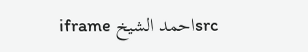srcاحمد الشيخ iframe